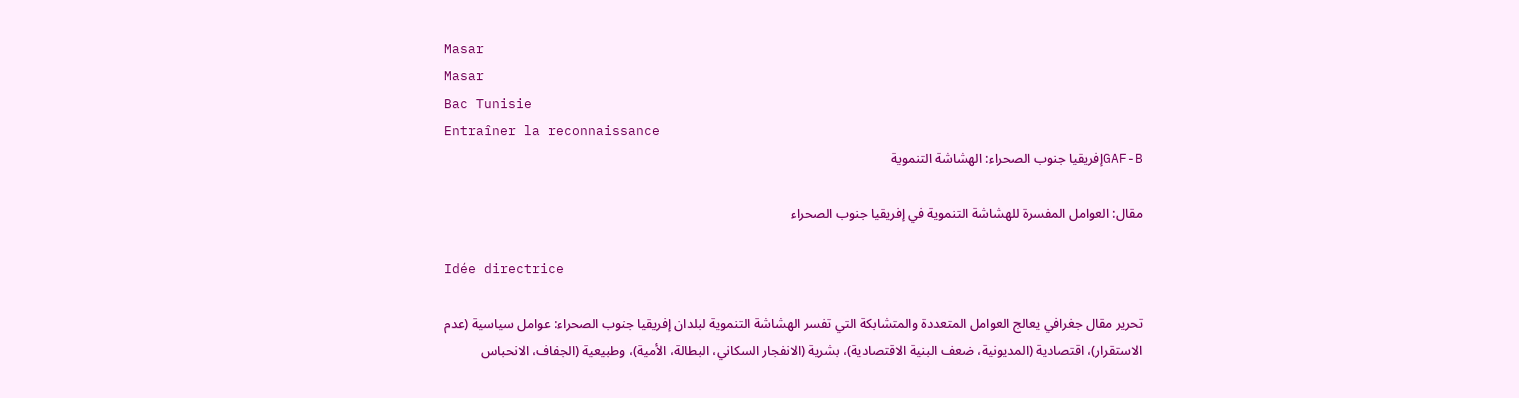Masar
Masar
Bac Tunisie
Entraîner la reconnaissance
GAF-Bإفريقيا جنوب الصحراء: الهشاشة التنموية

مقال: العوامل المفسرة للهشاشة التنموية في إفريقيا جنوب الصحراء

Idée directrice

تحرير مقال جغرافي يعالج العوامل المتعددة والمتشابكة التي تفسر الهشاشة التنموية لبلدان إفريقيا جنوب الصحراء: عوامل سياسية (عدم الاستقرار)، اقتصادية (المديونية، ضعف البنية الاقتصادية)، بشرية (الانفجار السكاني، البطالة، الأمية)، وطبيعية (الجفاف، الانحباس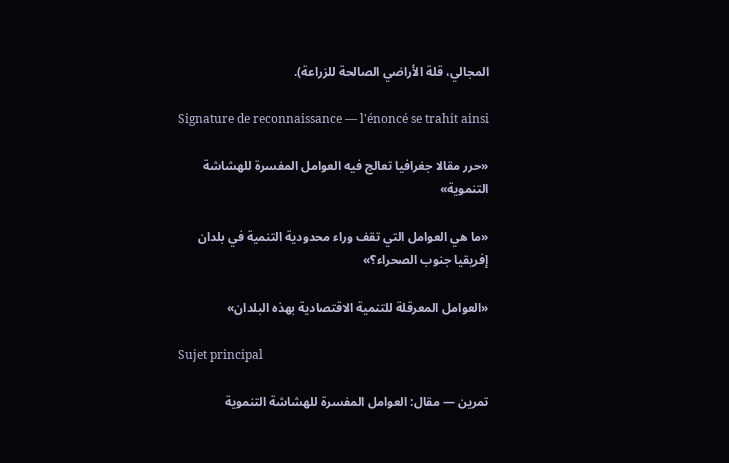المجالي، قلة الأراضي الصالحة للزراعة).

Signature de reconnaissance — l'énoncé se trahit ainsi

«حرر مقالا جغرافيا تعالج فيه العوامل المفسرة للهشاشة التنموية»

«ما هي العوامل التي تقف وراء محدودية التنمية في بلدان إفريقيا جنوب الصحراء؟»

«العوامل المعرقلة للتنمية الاقتصادية بهذه البلدان»

Sujet principal

تمرين — مقال: العوامل المفسرة للهشاشة التنموية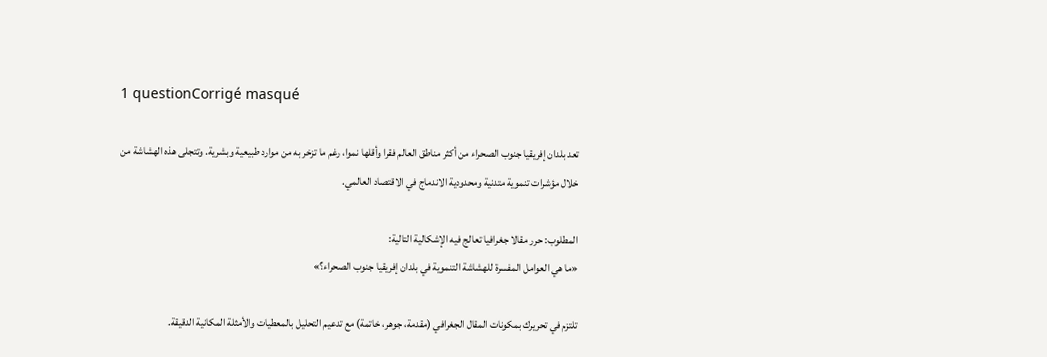1 questionCorrigé masqué

تعد بلدان إفريقيا جنوب الصحراء من أكثر مناطق العالم فقرا وأقلها نموا، رغم ما تزخر به من موارد طبيعية وبشرية. وتتجلى هذه الهشاشة من خلال مؤشرات تنموية متدنية ومحدودية الاندماج في الاقتصاد العالمي.

المطلوب: حرر مقالا جغرافيا تعالج فيه الإشكالية التالية:
«ما هي العوامل المفسرة للهشاشة التنموية في بلدان إفريقيا جنوب الصحراء؟»

تلتزم في تحريرك بمكونات المقال الجغرافي (مقدمة، جوهر، خاتمة) مع تدعيم التحليل بالمعطيات والأمثلة المكانية الدقيقة.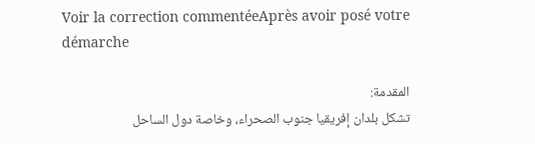Voir la correction commentéeAprès avoir posé votre démarche

المقدمة:
تشكل بلدان إفريقيا جنوب الصحراء، وخاصة دول الساحل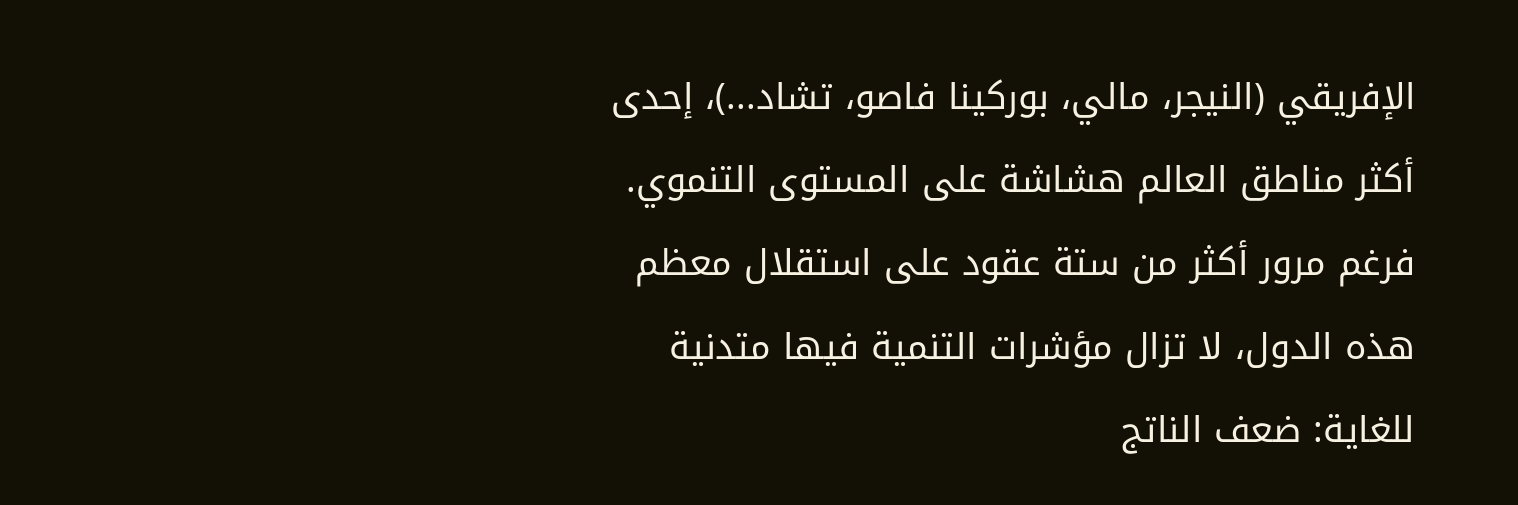الإفريقي (النيجر، مالي، بوركينا فاصو، تشاد...)، إحدى أكثر مناطق العالم هشاشة على المستوى التنموي. فرغم مرور أكثر من ستة عقود على استقلال معظم هذه الدول، لا تزال مؤشرات التنمية فيها متدنية للغاية: ضعف الناتج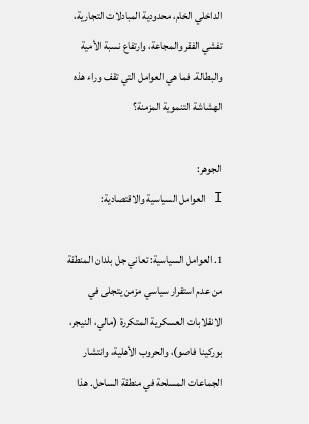الداخلي الخام، محدودية المبادلات التجارية، تفشي الفقر والمجاعة، وارتفاع نسبة الأمية والبطالة. فما هي العوامل التي تقف وراء هذه الهشاشة التنموية المزمنة؟

الجوهر:
I العوامل السياسية والاقتصادية:

1. العوامل السياسية: تعاني جل بلدان المنطقة من عدم استقرار سياسي مزمن يتجلى في الانقلابات العسكرية المتكررة (مالي، النيجر، بوركينا فاصو)، والحروب الأهلية، وانتشار الجماعات المسلحة في منطقة الساحل. هذا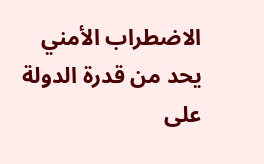الاضطراب الأمني يحد من قدرة الدولة على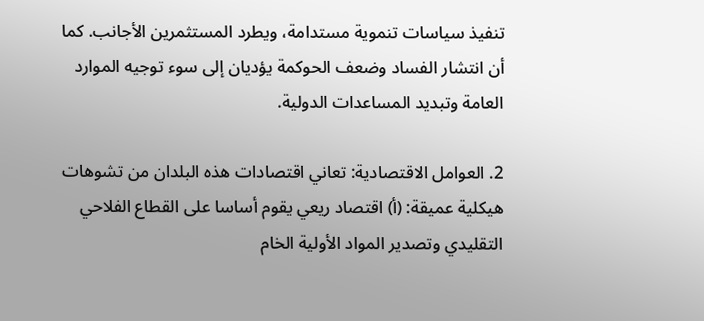تنفيذ سياسات تنموية مستدامة، ويطرد المستثمرين الأجانب. كما أن انتشار الفساد وضعف الحوكمة يؤديان إلى سوء توجيه الموارد العامة وتبديد المساعدات الدولية.

2. العوامل الاقتصادية: تعاني اقتصادات هذه البلدان من تشوهات هيكلية عميقة: (أ) اقتصاد ريعي يقوم أساسا على القطاع الفلاحي التقليدي وتصدير المواد الأولية الخام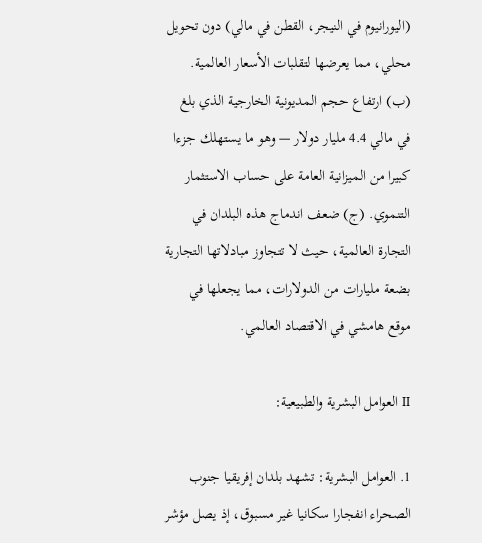(اليورانيوم في النيجر، القطن في مالي) دون تحويل محلي، مما يعرضها لتقلبات الأسعار العالمية. (ب) ارتفاع حجم المديونية الخارجية الذي بلغ في مالي 4.4 مليار دولار — وهو ما يستهلك جزءا كبيرا من الميزانية العامة على حساب الاستثمار التنموي. (ج) ضعف اندماج هذه البلدان في التجارة العالمية، حيث لا تتجاوز مبادلاتها التجارية بضعة مليارات من الدولارات، مما يجعلها في موقع هامشي في الاقتصاد العالمي.

II العوامل البشرية والطبيعية:

1. العوامل البشرية: تشهد بلدان إفريقيا جنوب الصحراء انفجارا سكانيا غير مسبوق، إذ يصل مؤشر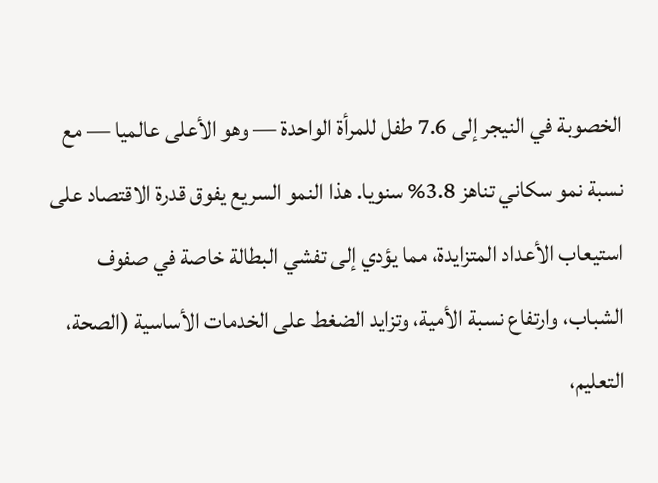الخصوبة في النيجر إلى 7.6 طفل للمرأة الواحدة — وهو الأعلى عالميا — مع نسبة نمو سكاني تناهز 3.8% سنويا. هذا النمو السريع يفوق قدرة الاقتصاد على استيعاب الأعداد المتزايدة، مما يؤدي إلى تفشي البطالة خاصة في صفوف الشباب، وارتفاع نسبة الأمية، وتزايد الضغط على الخدمات الأساسية (الصحة، التعليم،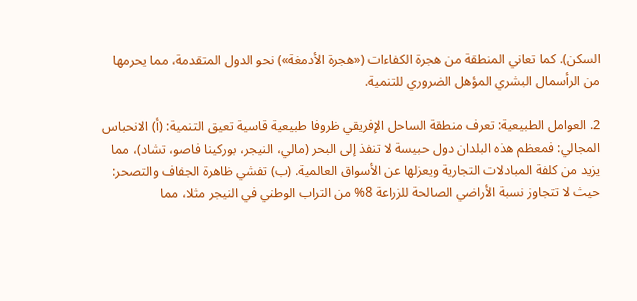السكن). كما تعاني المنطقة من هجرة الكفاءات («هجرة الأدمغة») نحو الدول المتقدمة، مما يحرمها من الرأسمال البشري المؤهل الضروري للتنمية.

2. العوامل الطبيعية: تعرف منطقة الساحل الإفريقي ظروفا طبيعية قاسية تعيق التنمية: (أ) الانحباس المجالي: فمعظم هذه البلدان دول حبيسة لا تنفذ إلى البحر (مالي، النيجر، بوركينا فاصو، تشاد)، مما يزيد من كلفة المبادلات التجارية ويعزلها عن الأسواق العالمية. (ب) تفشي ظاهرة الجفاف والتصحر: حيث لا تتجاوز نسبة الأراضي الصالحة للزراعة 8% من التراب الوطني في النيجر مثلا، مما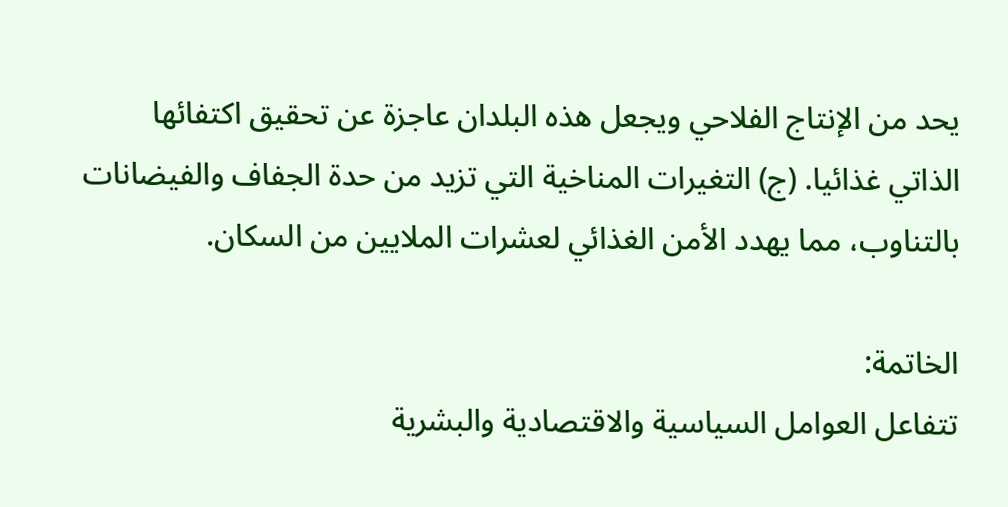يحد من الإنتاج الفلاحي ويجعل هذه البلدان عاجزة عن تحقيق اكتفائها الذاتي غذائيا. (ج) التغيرات المناخية التي تزيد من حدة الجفاف والفيضانات بالتناوب، مما يهدد الأمن الغذائي لعشرات الملايين من السكان.

الخاتمة:
تتفاعل العوامل السياسية والاقتصادية والبشرية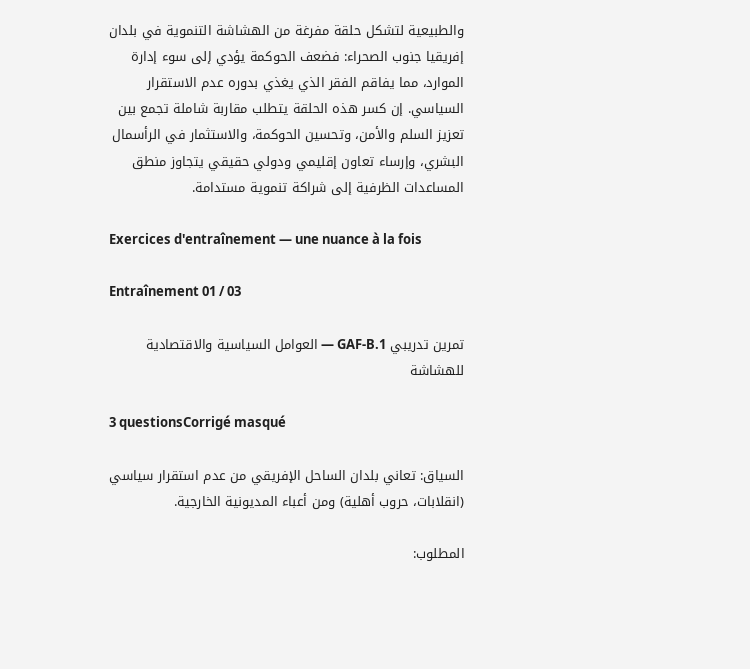والطبيعية لتشكل حلقة مفرغة من الهشاشة التنموية في بلدان إفريقيا جنوب الصحراء: فضعف الحوكمة يؤدي إلى سوء إدارة الموارد، مما يفاقم الفقر الذي يغذي بدوره عدم الاستقرار السياسي. إن كسر هذه الحلقة يتطلب مقاربة شاملة تجمع بين تعزيز السلم والأمن، وتحسين الحوكمة، والاستثمار في الرأسمال البشري، وإرساء تعاون إقليمي ودولي حقيقي يتجاوز منطق المساعدات الظرفية إلى شراكة تنموية مستدامة.

Exercices d'entraînement — une nuance à la fois

Entraînement 01 / 03

تمرين تدريبي GAF-B.1 — العوامل السياسية والاقتصادية للهشاشة

3 questionsCorrigé masqué

السياق: تعاني بلدان الساحل الإفريقي من عدم استقرار سياسي (انقلابات، حروب أهلية) ومن أعباء المديونية الخارجية.

المطلوب: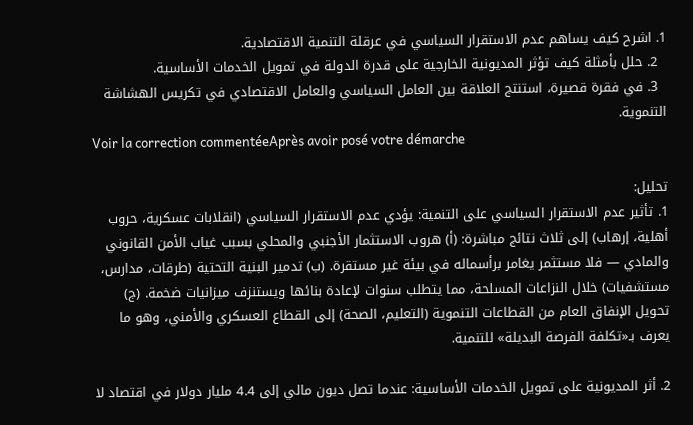1. اشرح كيف يساهم عدم الاستقرار السياسي في عرقلة التنمية الاقتصادية.
  2. حلل بأمثلة كيف تؤثر المديونية الخارجية على قدرة الدولة في تمويل الخدمات الأساسية.
  3. في فقرة قصيرة، استنتج العلاقة بين العامل السياسي والعامل الاقتصادي في تكريس الهشاشة التنموية.
Voir la correction commentéeAprès avoir posé votre démarche

تحليل:
1. تأثير عدم الاستقرار السياسي على التنمية: يؤدي عدم الاستقرار السياسي (انقلابات عسكرية، حروب أهلية، إرهاب) إلى ثلاث نتائج مباشرة: (أ) هروب الاستثمار الأجنبي والمحلي بسبب غياب الأمن القانوني والمادي — فلا مستثمر يغامر برأسماله في بيئة غير مستقرة. (ب) تدمير البنية التحتية (طرقات، مدارس، مستشفيات) خلال النزاعات المسلحة، مما يتطلب سنوات لإعادة بنائها ويستنزف ميزانيات ضخمة. (ج) تحويل الإنفاق العام من القطاعات التنموية (التعليم، الصحة) إلى القطاع العسكري والأمني، وهو ما يعرف بـ«تكلفة الفرصة البديلة» للتنمية.

2. أثر المديونية على تمويل الخدمات الأساسية: عندما تصل ديون مالي إلى 4.4 مليار دولار في اقتصاد لا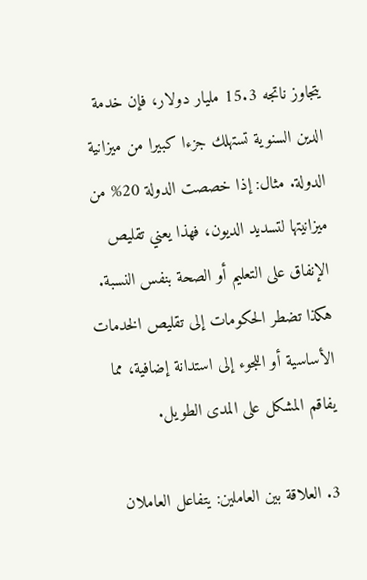يتجاوز ناتجه 15.3 مليار دولار، فإن خدمة الدين السنوية تستهلك جزءا كبيرا من ميزانية الدولة. مثال: إذا خصصت الدولة 20% من ميزانيتها لتسديد الديون، فهذا يعني تقليص الإنفاق على التعليم أو الصحة بنفس النسبة. هكذا تضطر الحكومات إلى تقليص الخدمات الأساسية أو اللجوء إلى استدانة إضافية، مما يفاقم المشكل على المدى الطويل.

3. العلاقة بين العاملين: يتفاعل العاملان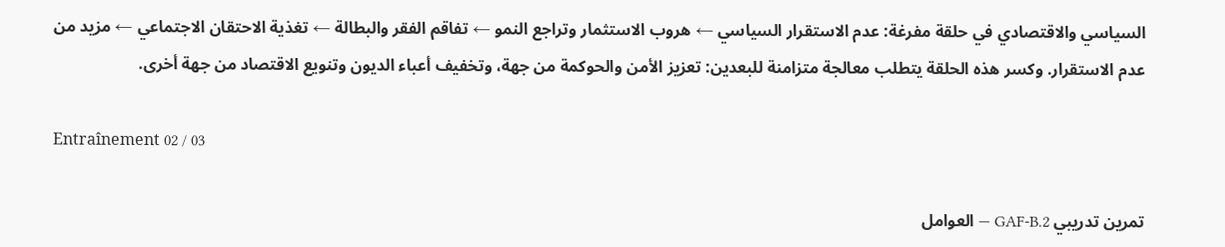السياسي والاقتصادي في حلقة مفرغة: عدم الاستقرار السياسي ← هروب الاستثمار وتراجع النمو ← تفاقم الفقر والبطالة ← تغذية الاحتقان الاجتماعي ← مزيد من عدم الاستقرار. وكسر هذه الحلقة يتطلب معالجة متزامنة للبعدين: تعزيز الأمن والحوكمة من جهة، وتخفيف أعباء الديون وتنويع الاقتصاد من جهة أخرى.

Entraînement 02 / 03

تمرين تدريبي GAF-B.2 — العوامل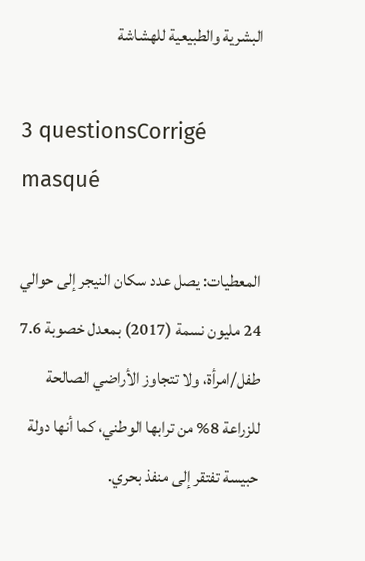البشرية والطبيعية للهشاشة

3 questionsCorrigé masqué

المعطيات: يصل عدد سكان النيجر إلى حوالي 24 مليون نسمة (2017) بمعدل خصوبة 7.6 طفل/امرأة، ولا تتجاوز الأراضي الصالحة للزراعة 8% من ترابها الوطني، كما أنها دولة حبيسة تفتقر إلى منفذ بحري.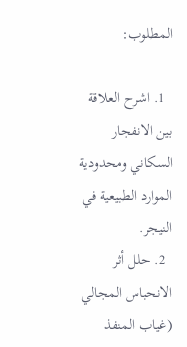المطلوب:

  1. اشرح العلاقة بين الانفجار السكاني ومحدودية الموارد الطبيعية في النيجر.
  2. حلل أثر الانحباس المجالي (غياب المنفذ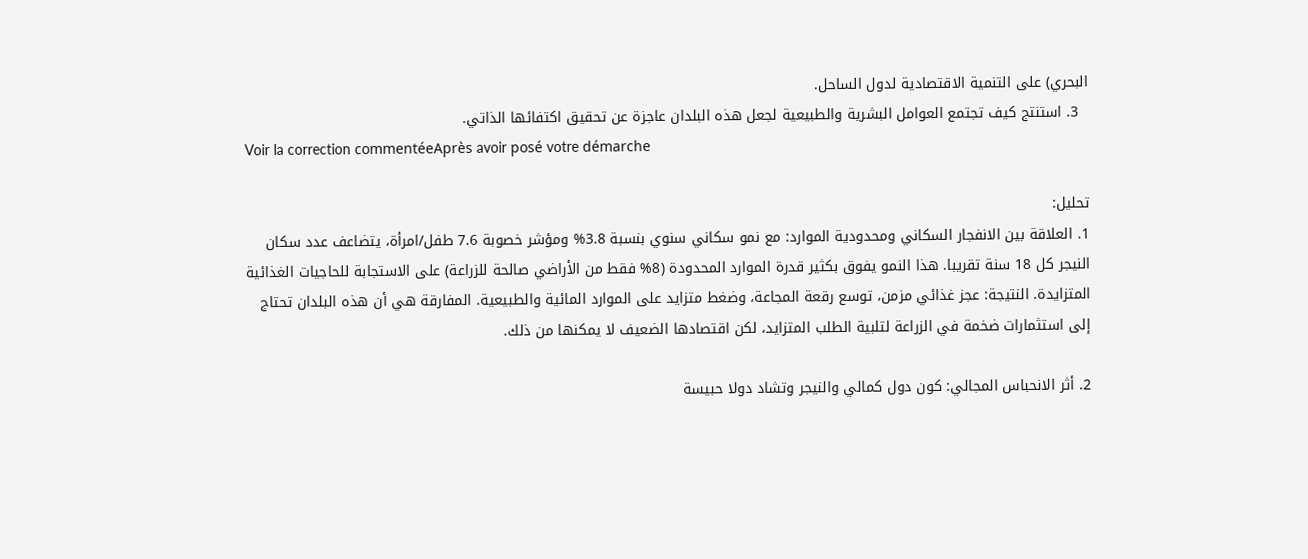البحري) على التنمية الاقتصادية لدول الساحل.
  3. استنتج كيف تجتمع العوامل البشرية والطبيعية لجعل هذه البلدان عاجزة عن تحقيق اكتفائها الذاتي.
Voir la correction commentéeAprès avoir posé votre démarche

تحليل:
1. العلاقة بين الانفجار السكاني ومحدودية الموارد: مع نمو سكاني سنوي بنسبة 3.8% ومؤشر خصوبة 7.6 طفل/امرأة، يتضاعف عدد سكان النيجر كل 18 سنة تقريبا. هذا النمو يفوق بكثير قدرة الموارد المحدودة (8% فقط من الأراضي صالحة للزراعة) على الاستجابة للحاجيات الغذائية المتزايدة. النتيجة: عجز غذائي مزمن، توسع رقعة المجاعة، وضغط متزايد على الموارد المائية والطبيعية. المفارقة هي أن هذه البلدان تحتاج إلى استثمارات ضخمة في الزراعة لتلبية الطلب المتزايد، لكن اقتصادها الضعيف لا يمكنها من ذلك.

2. أثر الانحباس المجالي: كون دول كمالي والنيجر وتشاد دولا حبيسة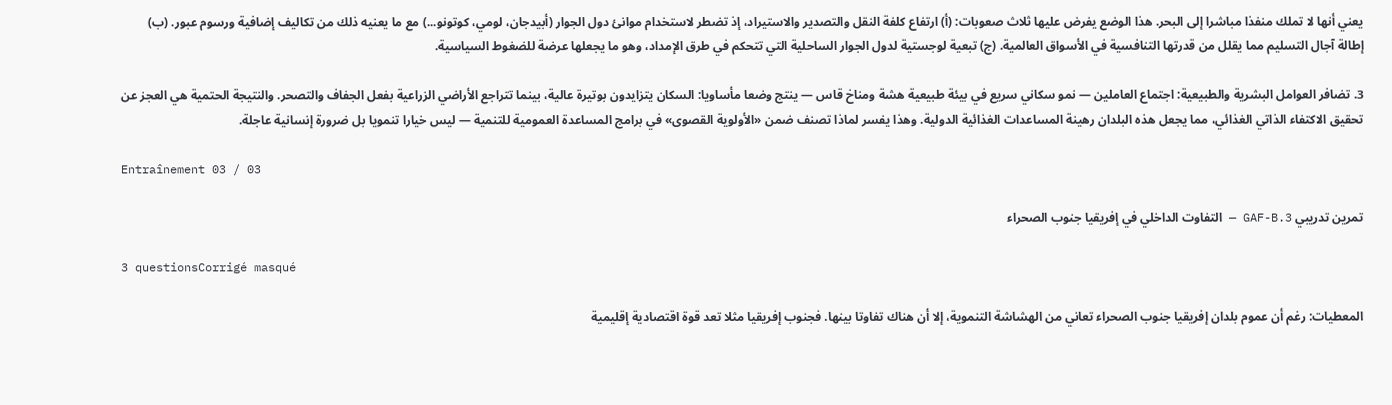يعني أنها لا تملك منفذا مباشرا إلى البحر. هذا الوضع يفرض عليها ثلاث صعوبات: (أ) ارتفاع كلفة النقل والتصدير والاستيراد، إذ تضطر لاستخدام موانئ دول الجوار (أبيدجان، لومي، كوتونو...) مع ما يعنيه ذلك من تكاليف إضافية ورسوم عبور. (ب) إطالة آجال التسليم مما يقلل من قدرتها التنافسية في الأسواق العالمية. (ج) تبعية لوجستية لدول الجوار الساحلية التي تتحكم في طرق الإمداد، وهو ما يجعلها عرضة للضغوط السياسية.

3. تضافر العوامل البشرية والطبيعية: اجتماع العاملين — نمو سكاني سريع في بيئة طبيعية هشة ومناخ قاس — ينتج وضعا مأساويا: السكان يتزايدون بوتيرة عالية، بينما تتراجع الأراضي الزراعية بفعل الجفاف والتصحر. والنتيجة الحتمية هي العجز عن تحقيق الاكتفاء الذاتي الغذائي، مما يجعل هذه البلدان رهينة المساعدات الغذائية الدولية. وهذا يفسر لماذا تصنف ضمن «الأولوية القصوى» في برامج المساعدة العمومية للتنمية — ليس خيارا تنمويا بل ضرورة إنسانية عاجلة.

Entraînement 03 / 03

تمرين تدريبي GAF-B.3 — التفاوت الداخلي في إفريقيا جنوب الصحراء

3 questionsCorrigé masqué

المعطيات: رغم أن عموم بلدان إفريقيا جنوب الصحراء تعاني من الهشاشة التنموية، إلا أن هناك تفاوتا بينها. فجنوب إفريقيا مثلا تعد قوة اقتصادية إقليمية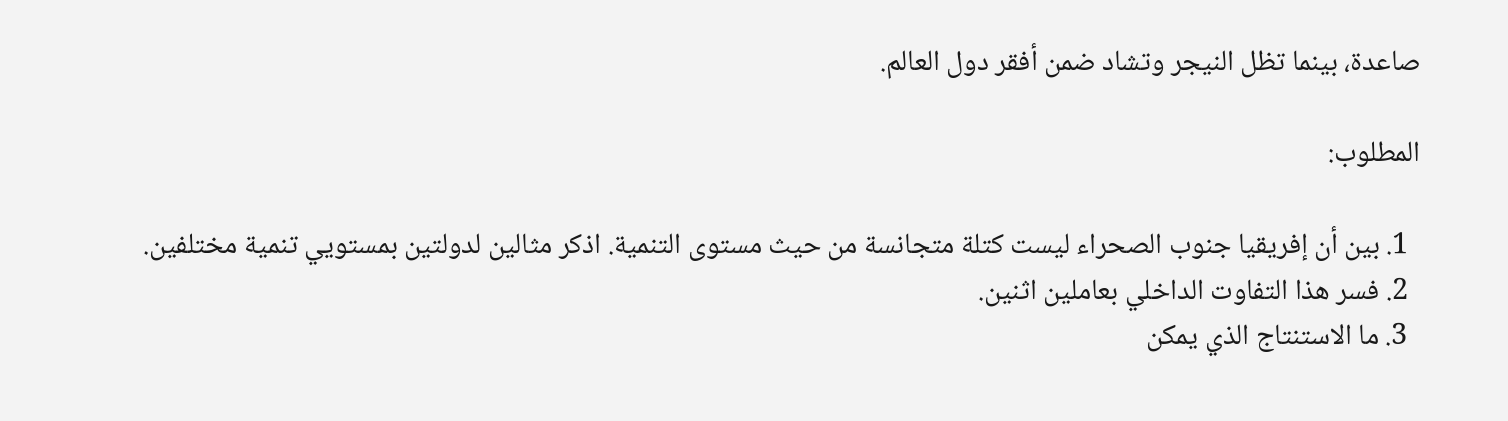صاعدة، بينما تظل النيجر وتشاد ضمن أفقر دول العالم.

المطلوب:

  1. بين أن إفريقيا جنوب الصحراء ليست كتلة متجانسة من حيث مستوى التنمية. اذكر مثالين لدولتين بمستويي تنمية مختلفين.
  2. فسر هذا التفاوت الداخلي بعاملين اثنين.
  3. ما الاستنتاج الذي يمكن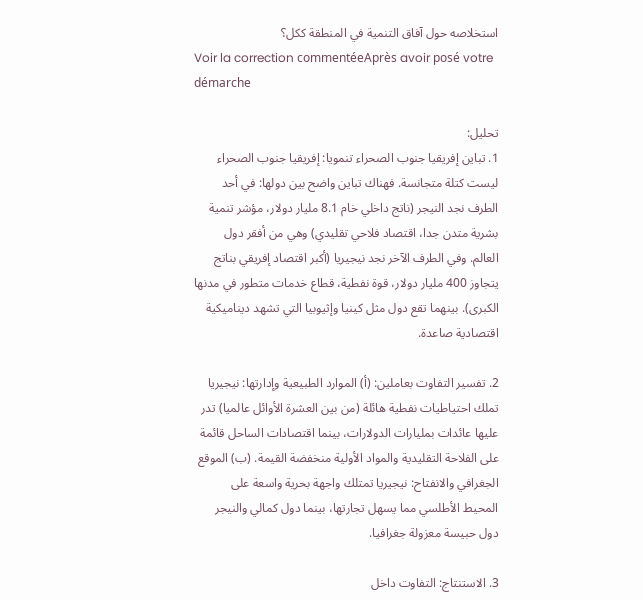استخلاصه حول آفاق التنمية في المنطقة ككل؟
Voir la correction commentéeAprès avoir posé votre démarche

تحليل:
1. تباين إفريقيا جنوب الصحراء تنمويا: إفريقيا جنوب الصحراء ليست كتلة متجانسة. فهناك تباين واضح بين دولها: في أحد الطرف نجد النيجر (ناتج داخلي خام 8.1 مليار دولار، مؤشر تنمية بشرية متدن جدا، اقتصاد فلاحي تقليدي) وهي من أفقر دول العالم. وفي الطرف الآخر نجد نيجيريا (أكبر اقتصاد إفريقي بناتج يتجاوز 400 مليار دولار، قوة نفطية، قطاع خدمات متطور في مدنها الكبرى). بينهما تقع دول مثل كينيا وإثيوبيا التي تشهد ديناميكية اقتصادية صاعدة.

2. تفسير التفاوت بعاملين: (أ) الموارد الطبيعية وإدارتها: نيجيريا تملك احتياطيات نفطية هائلة (من بين العشرة الأوائل عالميا) تدر عليها عائدات بمليارات الدولارات، بينما اقتصادات الساحل قائمة على الفلاحة التقليدية والمواد الأولية منخفضة القيمة. (ب) الموقع الجغرافي والانفتاح: نيجيريا تمتلك واجهة بحرية واسعة على المحيط الأطلسي مما يسهل تجارتها، بينما دول كمالي والنيجر دول حبيسة معزولة جغرافيا.

3. الاستنتاج: التفاوت داخل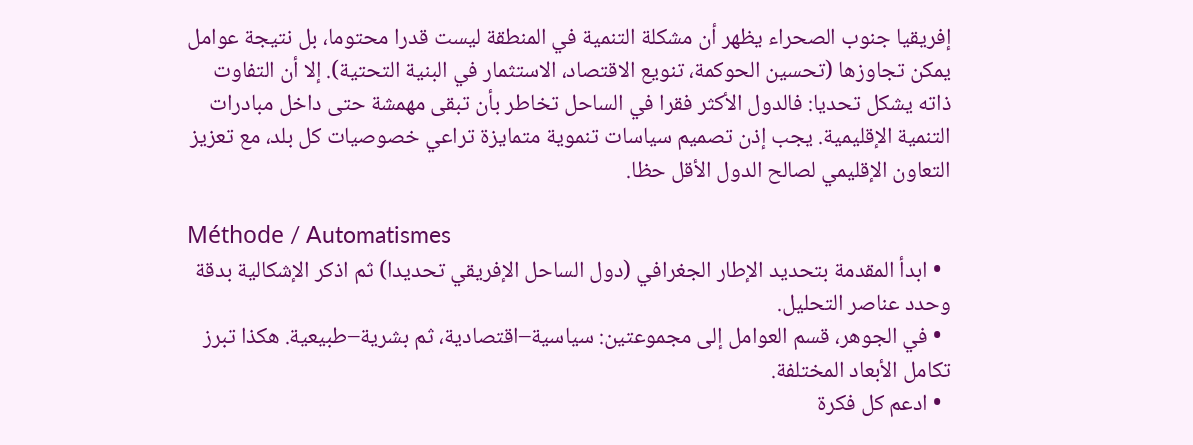إفريقيا جنوب الصحراء يظهر أن مشكلة التنمية في المنطقة ليست قدرا محتوما، بل نتيجة عوامل يمكن تجاوزها (تحسين الحوكمة، تنويع الاقتصاد، الاستثمار في البنية التحتية). إلا أن التفاوت ذاته يشكل تحديا: فالدول الأكثر فقرا في الساحل تخاطر بأن تبقى مهمشة حتى داخل مبادرات التنمية الإقليمية. يجب إذن تصميم سياسات تنموية متمايزة تراعي خصوصيات كل بلد، مع تعزيز التعاون الإقليمي لصالح الدول الأقل حظا.

Méthode / Automatismes
  • ابدأ المقدمة بتحديد الإطار الجغرافي (دول الساحل الإفريقي تحديدا) ثم اذكر الإشكالية بدقة وحدد عناصر التحليل.
  • في الجوهر، قسم العوامل إلى مجموعتين: سياسية–اقتصادية، ثم بشرية–طبيعية. هكذا تبرز تكامل الأبعاد المختلفة.
  • ادعم كل فكرة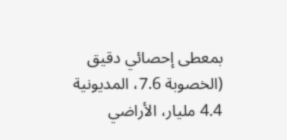بمعطى إحصائي دقيق (الخصوبة 7.6، المديونية 4.4 مليار، الأراضي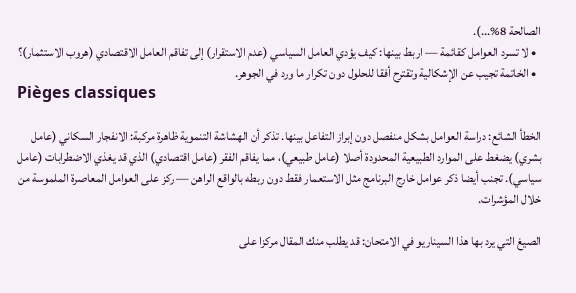الصالحة 8%...).
  • لا تسرد العوامل كقائمة — اربط بينها: كيف يؤدي العامل السياسي (عدم الاستقرار) إلى تفاقم العامل الاقتصادي (هروب الاستثمار)؟
  • الخاتمة تجيب عن الإشكالية وتقترح أفقا للحلول دون تكرار ما ورد في الجوهر.
Pièges classiques

الخطأ الشائع: دراسة العوامل بشكل منفصل دون إبراز التفاعل بينها. تذكر أن الهشاشة التنموية ظاهرة مركبة: الانفجار السكاني (عامل بشري) يضغط على الموارد الطبيعية المحدودة أصلا (عامل طبيعي)، مما يفاقم الفقر (عامل اقتصادي) الذي قد يغذي الاضطرابات (عامل سياسي). تجنب أيضا ذكر عوامل خارج البرنامج مثل الاستعمار فقط دون ربطه بالواقع الراهن — ركز على العوامل المعاصرة الملموسة من خلال المؤشرات.

الصيغ التي يرد بها هذا السيناريو في الامتحان: قد يطلب منك المقال مركزا على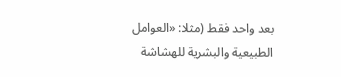بعد واحد فقط (مثلا: «العوامل الطبيعية والبشرية للهشاشة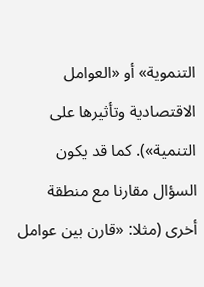التنموية» أو «العوامل الاقتصادية وتأثيرها على التنمية»). كما قد يكون السؤال مقارنا مع منطقة أخرى (مثلا: «قارن بين عوامل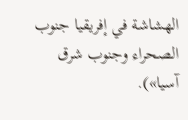الهشاشة في إفريقيا جنوب الصحراء وجنوب شرق آسيا»).